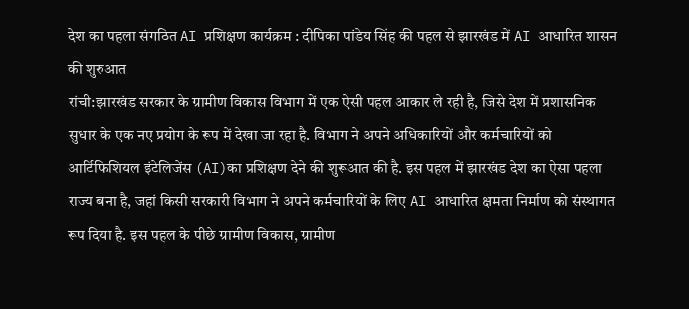देश का पहला संगठित AI प्रशिक्षण कार्यक्रम : दीपिका पांडेय सिंह की पहल से झारखंड में AI आधारित शासन की शुरुआत
रांची:झारखंड सरकार के ग्रामीण विकास विभाग में एक ऐसी पहल आकार ले रही है, जिसे देश में प्रशासनिक सुधार के एक नए प्रयोग के रूप में देखा जा रहा है. विभाग ने अपने अधिकारियों और कर्मचारियों को आर्टिफिशियल इंटेलिजेंस (AI)का प्रशिक्षण देने की शुरूआत की है. इस पहल में झारखंड देश का ऐसा पहला राज्य बना है, जहां किसी सरकारी विभाग ने अपने कर्मचारियों के लिए AI आधारित क्षमता निर्माण को संस्थागत रूप दिया है. इस पहल के पीछे ग्रामीण विकास, ग्रामीण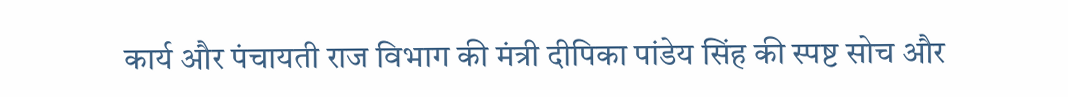कार्य और पंचायती राज विभाग की मंत्री दीपिका पांडेय सिंह की स्पष्ट सोच और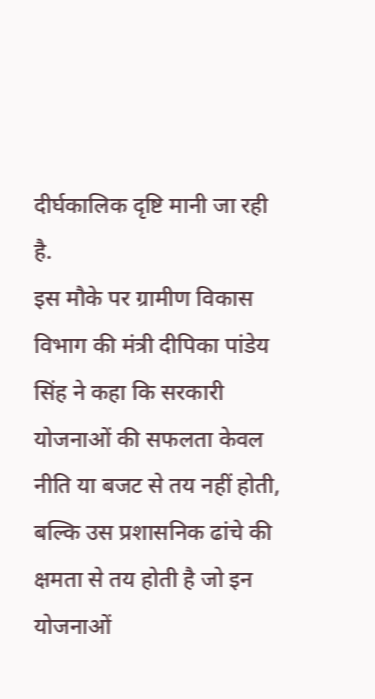दीर्घकालिक दृष्टि मानी जा रही है.
इस मौके पर ग्रामीण विकास विभाग की मंत्री दीपिका पांडेय सिंह ने कहा कि सरकारी योजनाओं की सफलता केवल नीति या बजट से तय नहीं होती, बल्कि उस प्रशासनिक ढांचे की क्षमता से तय होती है जो इन योजनाओं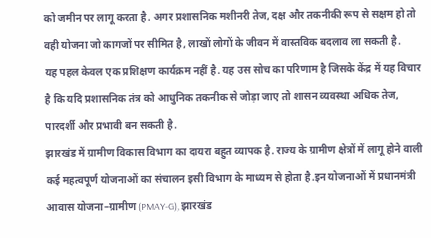को जमीन पर लागू करता है. अगर प्रशासनिक मशीनरी तेज, दक्ष और तकनीकी रूप से सक्षम हो तो वही योजना जो कागजों पर सीमित है, लाखों लोगों के जीवन में वास्तविक बदलाव ला सकती है.
यह पहल केवल एक प्रशिक्षण कार्यक्रम नहीं है. यह उस सोच का परिणाम है जिसके केंद्र में यह विचार है कि यदि प्रशासनिक तंत्र को आधुनिक तकनीक से जोड़ा जाए तो शासन व्यवस्था अधिक तेज, पारदर्शी और प्रभावी बन सकती है.
झारखंड में ग्रामीण विकास विभाग का दायरा बहुत व्यापक है. राज्य के ग्रामीण क्षेत्रों में लागू होने वाली कई महत्वपूर्ण योजनाओं का संचालन इसी विभाग के माध्यम से होता है.इन योजनाओं में प्रधानमंत्री आवास योजना–ग्रामीण (PMAY-G), झारखंड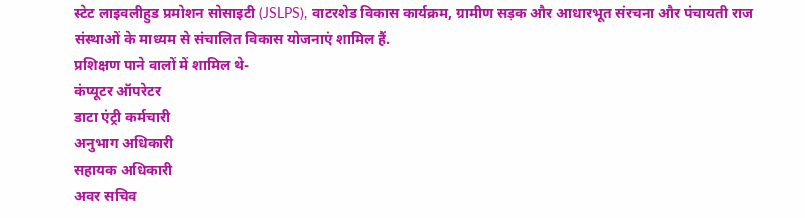स्टेट लाइवलीहुड प्रमोशन सोसाइटी (JSLPS), वाटरशेड विकास कार्यक्रम, ग्रामीण सड़क और आधारभूत संरचना और पंचायती राज संस्थाओं के माध्यम से संचालित विकास योजनाएं शामिल हैं.
प्रशिक्षण पाने वालों में शामिल थे-
कंप्यूटर ऑपरेटर
डाटा एंट्री कर्मचारी
अनुभाग अधिकारी
सहायक अधिकारी
अवर सचिव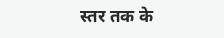स्तर तक के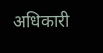अधिकारी